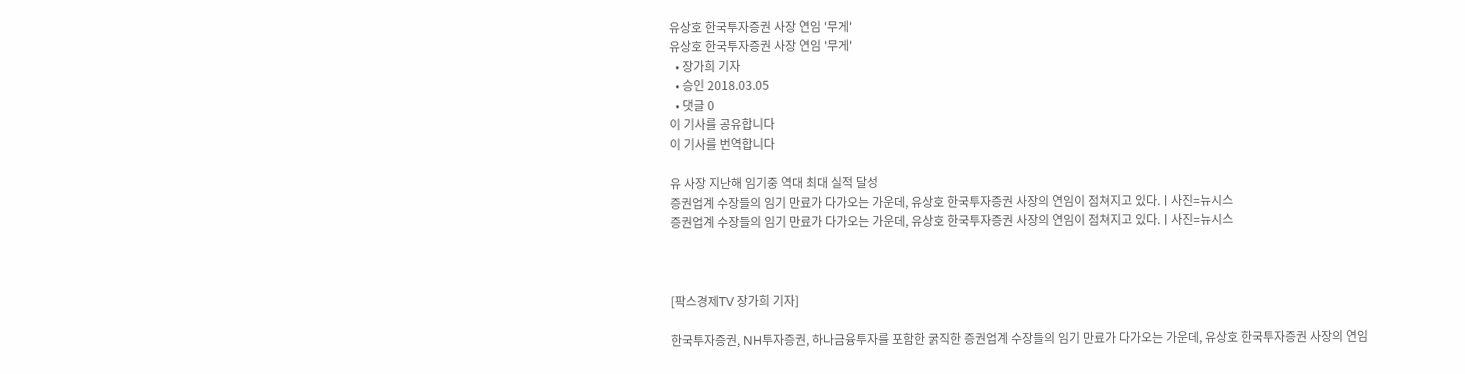유상호 한국투자증권 사장 연임 '무게'
유상호 한국투자증권 사장 연임 '무게'
  • 장가희 기자
  • 승인 2018.03.05
  • 댓글 0
이 기사를 공유합니다
이 기사를 번역합니다

유 사장 지난해 임기중 역대 최대 실적 달성
증권업계 수장들의 임기 만료가 다가오는 가운데, 유상호 한국투자증권 사장의 연임이 점쳐지고 있다.ㅣ사진=뉴시스
증권업계 수장들의 임기 만료가 다가오는 가운데, 유상호 한국투자증권 사장의 연임이 점쳐지고 있다.ㅣ사진=뉴시스



[팍스경제TV 장가희 기자]

한국투자증권, NH투자증권, 하나금융투자를 포함한 굵직한 증권업계 수장들의 임기 만료가 다가오는 가운데, 유상호 한국투자증권 사장의 연임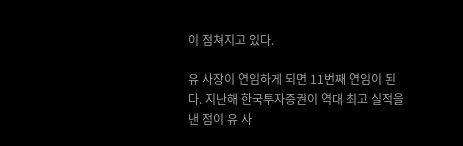이 점쳐지고 있다.

유 사장이 연임하게 되면 11번째 연임이 된다. 지난해 한국투자증권이 역대 최고 실적을 낸 점이 유 사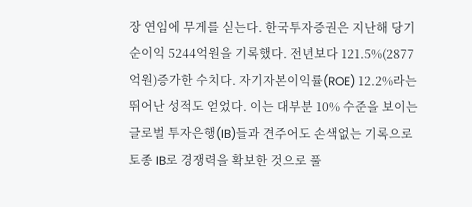장 연임에 무게를 싣는다. 한국투자증권은 지난해 당기순이익 5244억원을 기록했다. 전년보다 121.5%(2877억원)증가한 수치다. 자기자본이익률(ROE) 12.2%라는 뛰어난 성적도 얻었다. 이는 대부분 10% 수준을 보이는 글로벌 투자은행(IB)들과 견주어도 손색없는 기록으로 토종 IB로 경쟁력을 확보한 것으로 풀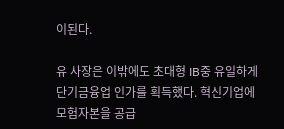이된다.

유 사장은 이밖에도 초대형 IB중 유일하게 단기금융업 인가를 획득했다. 혁신기업에 모험자본을 공급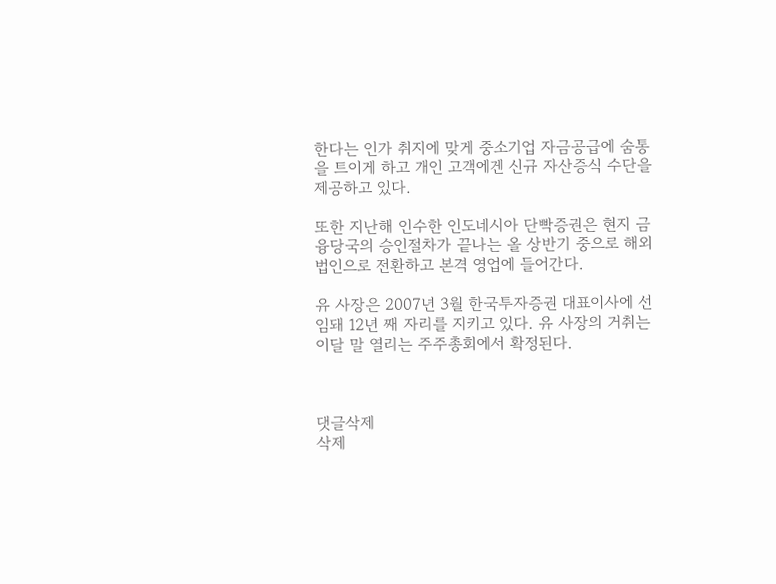한다는 인가 취지에 맞게 중소기업 자금공급에 숨통을 트이게 하고 개인 고객에겐 신규 자산증식 수단을 제공하고 있다.

또한 지난해 인수한 인도네시아 단빡증권은 현지 금융당국의 승인절차가 끝나는 올 상반기 중으로 해외법인으로 전환하고 본격 영업에 들어간다.

유 사장은 2007년 3월 한국투자증권 대표이사에 선임돼 12년 째 자리를 지키고 있다. 유 사장의 거취는 이달 말 열리는 주주총회에서 확정된다.



댓글삭제
삭제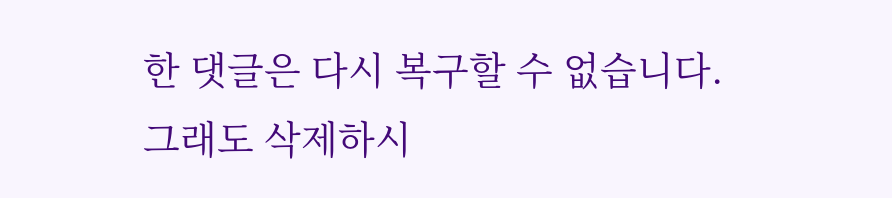한 댓글은 다시 복구할 수 없습니다.
그래도 삭제하시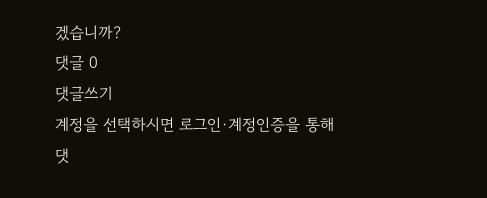겠습니까?
댓글 0
댓글쓰기
계정을 선택하시면 로그인·계정인증을 통해
댓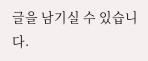글을 남기실 수 있습니다.